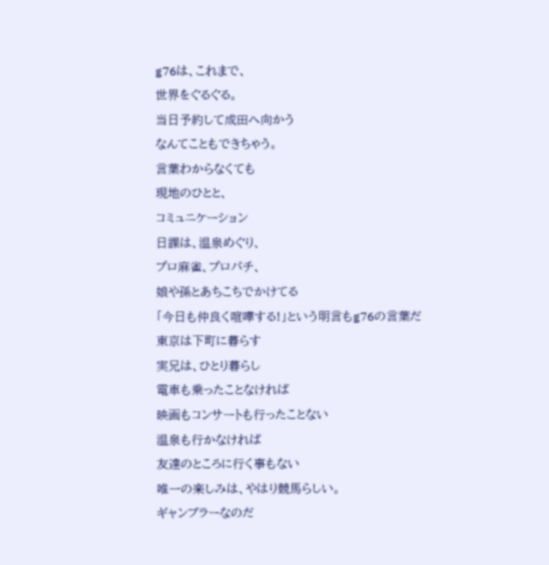g76は、これまで、
世界をぐるぐる。
当日予約して成田へ向かう
なんてこともできちゃう。
言葉わからなくても
現地のひとと、
コミュニケーション
日課は、温泉めぐり、
プロ麻雀、プロパチ、
娘や孫とあちこちでかけてる
「今日も仲良く喧嘩する!」という明言もg76の言葉だ
東京は下町に暮らす
実兄は、ひとり暮らし
電車も乗ったことなければ
映画もコンサートも行ったことない
温泉も行かなければ
友達のところに行く事もない
唯一の楽しみは、やはり競馬らしい。
ギャンブラーなのだ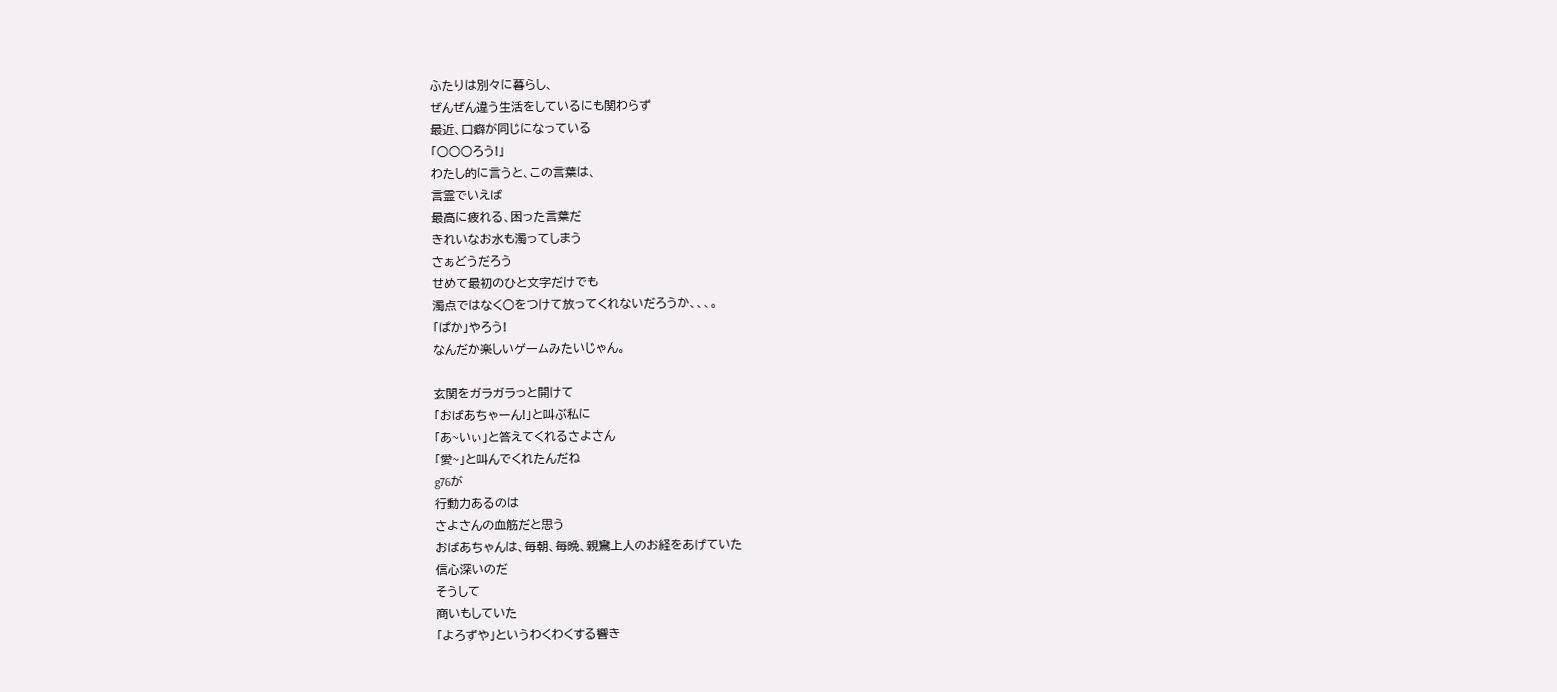ふたりは別々に暮らし、
ぜんぜん違う生活をしているにも関わらず
最近、口癖が同じになっている
「○○○ろう!」
わたし的に言うと、この言葉は、
言霊でいえば
最高に疲れる、困った言葉だ
きれいなお水も濁ってしまう
さぁどうだろう
せめて最初のひと文字だけでも
濁点ではなく○をつけて放ってくれないだろうか、、、。
「ぱか」やろう!
なんだか楽しいゲームみたいじゃん。

玄関をガラガラっと開けて
「おばあちゃーん!」と叫ぶ私に
「あ~いぃ」と答えてくれるさよさん
「愛~」と叫んでくれたんだね
g76が
行動力あるのは
さよさんの血筋だと思う
おばあちゃんは、毎朝、毎晩、親鸞上人のお経をあげていた
信心深いのだ
そうして
商いもしていた
「よろずや」というわくわくする響き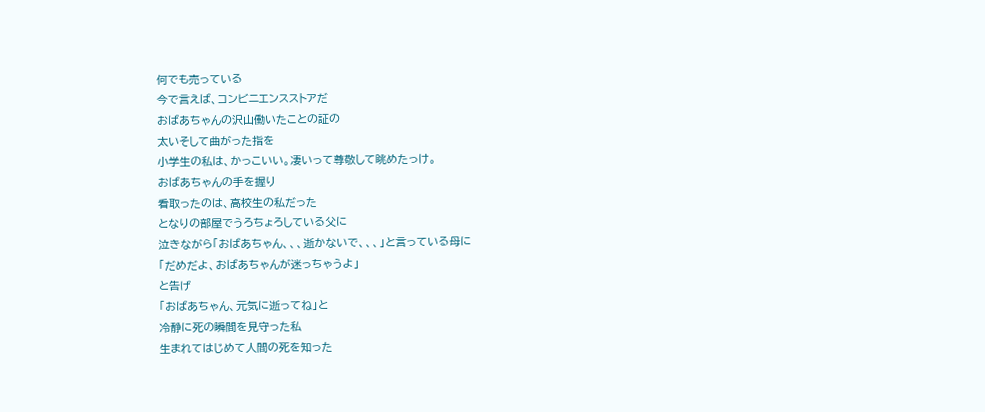何でも売っている
今で言えば、コンビニエンスストアだ
おばあちゃんの沢山働いたことの証の
太いそして曲がった指を
小学生の私は、かっこいい。凄いって尊敬して眺めたっけ。
おばあちゃんの手を握り
看取ったのは、高校生の私だった
となりの部屋でうろちょろしている父に
泣きながら「おばあちゃん、、、逝かないで、、、」と言っている母に
「だめだよ、おばあちゃんが迷っちゃうよ」
と告げ
「おばあちゃん、元気に逝ってね」と
冷静に死の瞬間を見守った私
生まれてはじめて人間の死を知った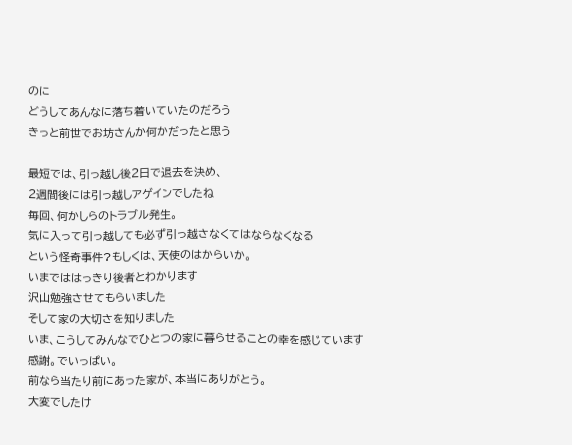のに
どうしてあんなに落ち着いていたのだろう
きっと前世でお坊さんか何かだったと思う

最短では、引っ越し後2日で退去を決め、
2週間後には引っ越しアゲインでしたね
毎回、何かしらのトラブル発生。
気に入って引っ越しても必ず引っ越さなくてはならなくなる
という怪奇事件?もしくは、天使のはからいか。
いまでははっきり後者とわかります
沢山勉強させてもらいました
そして家の大切さを知りました
いま、こうしてみんなでひとつの家に暮らせることの幸を感じています
感謝。でいっぱい。
前なら当たり前にあった家が、本当にありがとう。
大変でしたけ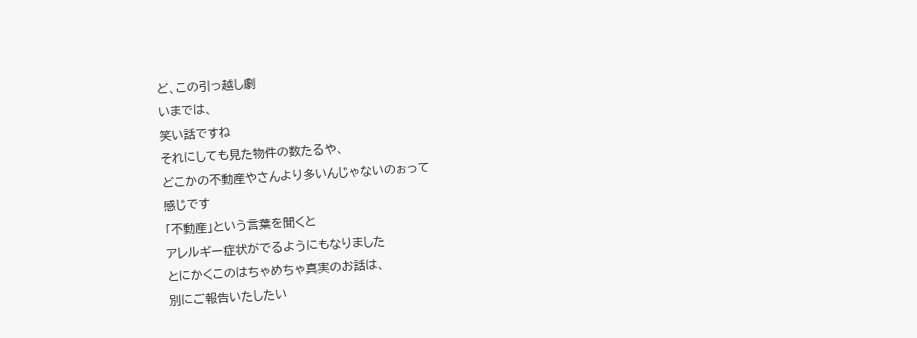ど、この引っ越し劇
いまでは、
笑い話ですね
それにしても見た物件の数たるや、
どこかの不動産やさんより多いんじゃないのぉって
感じです
「不動産」という言葉を聞くと
アレルギー症状がでるようにもなりました
とにかくこのはちゃめちゃ真実のお話は、
別にご報告いたしたい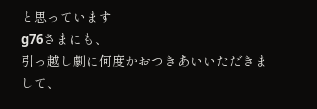と思っています
g76さまにも、
引っ越し劇に何度かおつきあいいただきまして、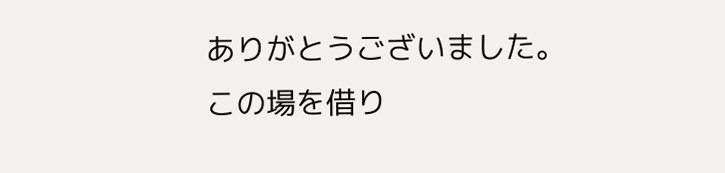ありがとうございました。
この場を借り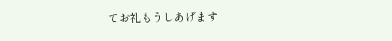てお礼もうしあげます